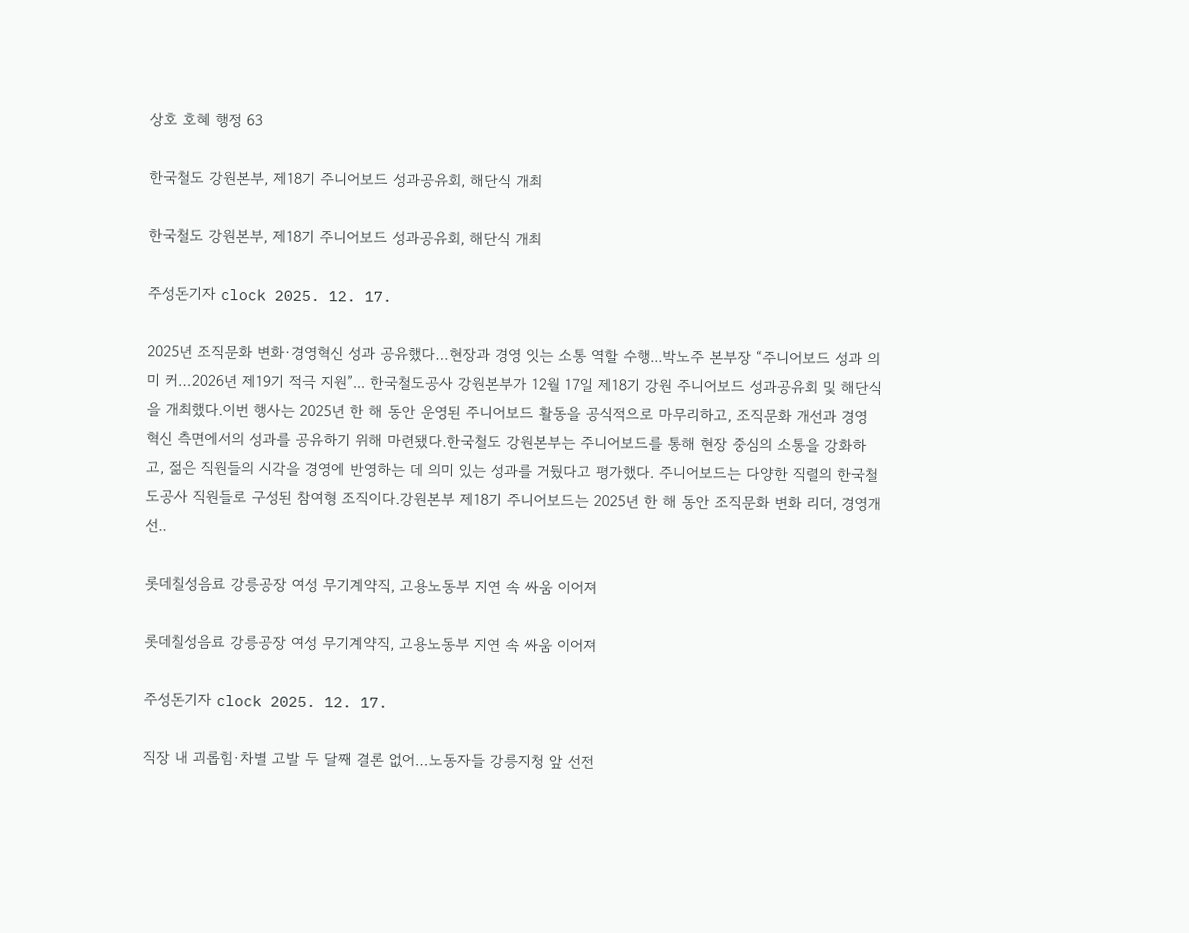상호 호혜 행정 63

한국철도 강원본부, 제18기 주니어보드 성과공유회, 해단식 개최

한국철도 강원본부, 제18기 주니어보드 성과공유회, 해단식 개최

주성돈기자 clock 2025. 12. 17.

2025년 조직문화 변화·경영혁신 성과 공유했다…현장과 경영 잇는 소통 역할 수행...박노주 본부장 “주니어보드 성과 의미 커…2026년 제19기 적극 지원”... 한국철도공사 강원본부가 12월 17일 제18기 강원 주니어보드 성과공유회 및 해단식을 개최했다.이번 행사는 2025년 한 해 동안 운영된 주니어보드 활동을 공식적으로 마무리하고, 조직문화 개선과 경영 혁신 측면에서의 성과를 공유하기 위해 마련됐다.한국철도 강원본부는 주니어보드를 통해 현장 중심의 소통을 강화하고, 젊은 직원들의 시각을 경영에 반영하는 데 의미 있는 성과를 거뒀다고 평가했다. 주니어보드는 다양한 직렬의 한국철도공사 직원들로 구성된 참여형 조직이다.강원본부 제18기 주니어보드는 2025년 한 해 동안 조직문화 변화 리더, 경영개선..

롯데칠성음료 강릉공장 여성 무기계약직, 고용노동부 지연 속 싸움 이어져

롯데칠성음료 강릉공장 여성 무기계약직, 고용노동부 지연 속 싸움 이어져

주성돈기자 clock 2025. 12. 17.

직장 내 괴롭힘·차별 고발 두 달째 결론 없어…노동자들 강릉지청 앞 선전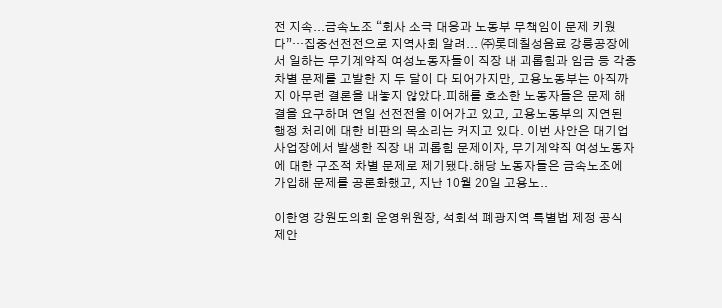전 지속...금속노조 “회사 소극 대응과 노동부 무책임이 문제 키웠다”…집중선전전으로 지역사회 알려... ㈜롯데칠성음료 강릉공장에서 일하는 무기계약직 여성노동자들이 직장 내 괴롭힘과 임금 등 각종 차별 문제를 고발한 지 두 달이 다 되어가지만, 고용노동부는 아직까지 아무런 결론을 내놓지 않았다.피해를 호소한 노동자들은 문제 해결을 요구하며 연일 선전전을 이어가고 있고, 고용노동부의 지연된 행정 처리에 대한 비판의 목소리는 커지고 있다. 이번 사안은 대기업 사업장에서 발생한 직장 내 괴롭힘 문제이자, 무기계약직 여성노동자에 대한 구조적 차별 문제로 제기됐다.해당 노동자들은 금속노조에 가입해 문제를 공론화했고, 지난 10월 20일 고용노..

이한영 강원도의회 운영위원장, 석회석 폐광지역 특별법 제정 공식 제안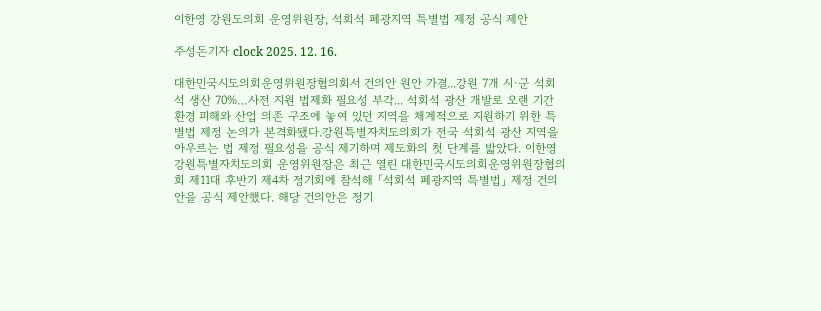이한영 강원도의회 운영위원장, 석회석 폐광지역 특별법 제정 공식 제안

주성돈기자 clock 2025. 12. 16.

대한민국시도의회운영위원장협의회서 건의안 원안 가결...강원 7개 시·군 석회석 생산 70%…사전 지원 법제화 필요성 부각... 석회석 광산 개발로 오랜 기간 환경 피해와 산업 의존 구조에 놓여 있던 지역을 체계적으로 지원하기 위한 특별법 제정 논의가 본격화됐다.강원특별자치도의회가 전국 석회석 광산 지역을 아우르는 법 제정 필요성을 공식 제기하며 제도화의 첫 단계를 밟았다. 이한영 강원특별자치도의회 운영위원장은 최근 열린 대한민국시도의회운영위원장협의회 제11대 후반기 제4차 정기회에 참석해 「석회석 폐광지역 특별법」 제정 건의안을 공식 제안했다. 해당 건의안은 정기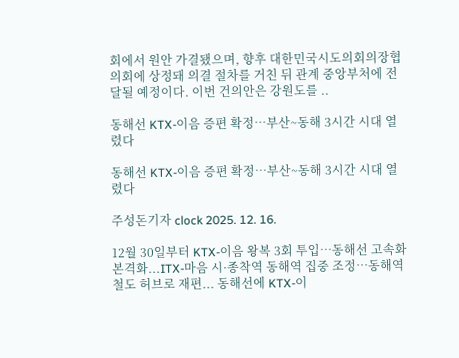회에서 원안 가결됐으며, 향후 대한민국시도의회의장협의회에 상정돼 의결 절차를 거친 뒤 관계 중앙부처에 전달될 예정이다. 이번 건의안은 강원도를 ..

동해선 KTX-이음 증편 확정…부산~동해 3시간 시대 열렸다

동해선 KTX-이음 증편 확정…부산~동해 3시간 시대 열렸다

주성돈기자 clock 2025. 12. 16.

12월 30일부터 KTX-이음 왕복 3회 투입…동해선 고속화 본격화...ITX-마음 시·종착역 동해역 집중 조정…동해역 철도 허브로 재편... 동해선에 KTX-이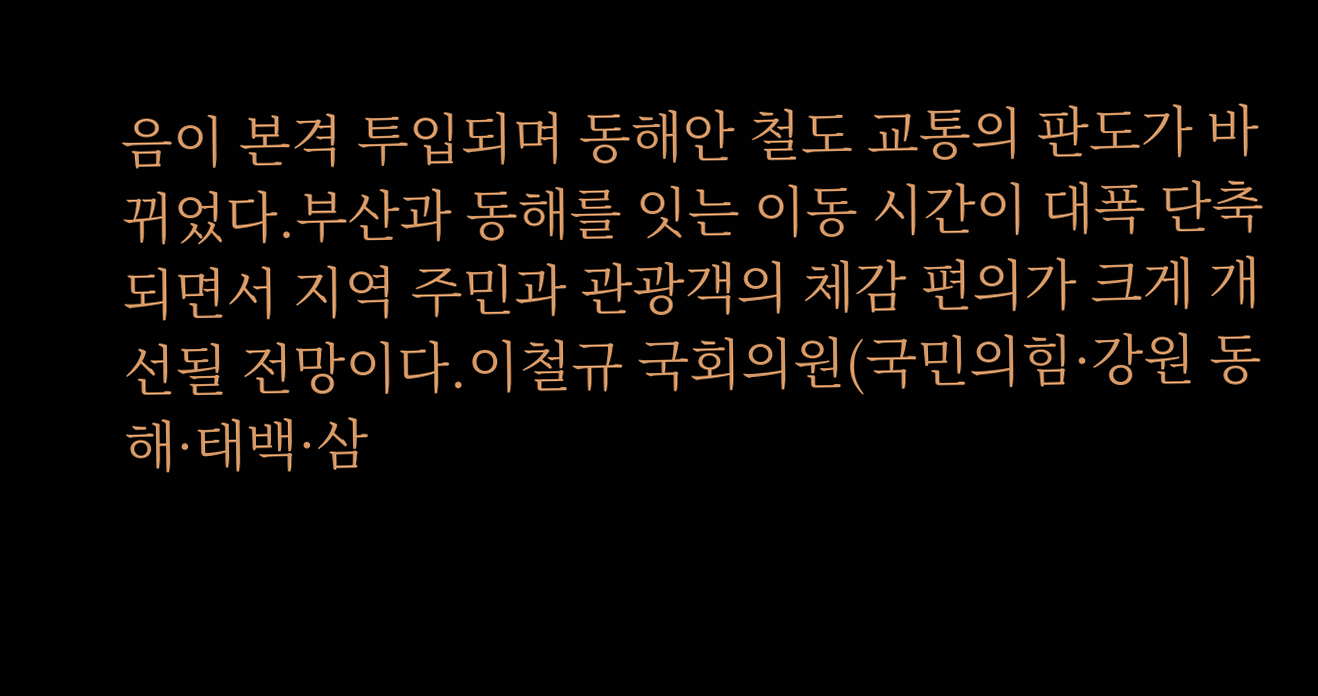음이 본격 투입되며 동해안 철도 교통의 판도가 바뀌었다.부산과 동해를 잇는 이동 시간이 대폭 단축되면서 지역 주민과 관광객의 체감 편의가 크게 개선될 전망이다.이철규 국회의원(국민의힘·강원 동해·태백·삼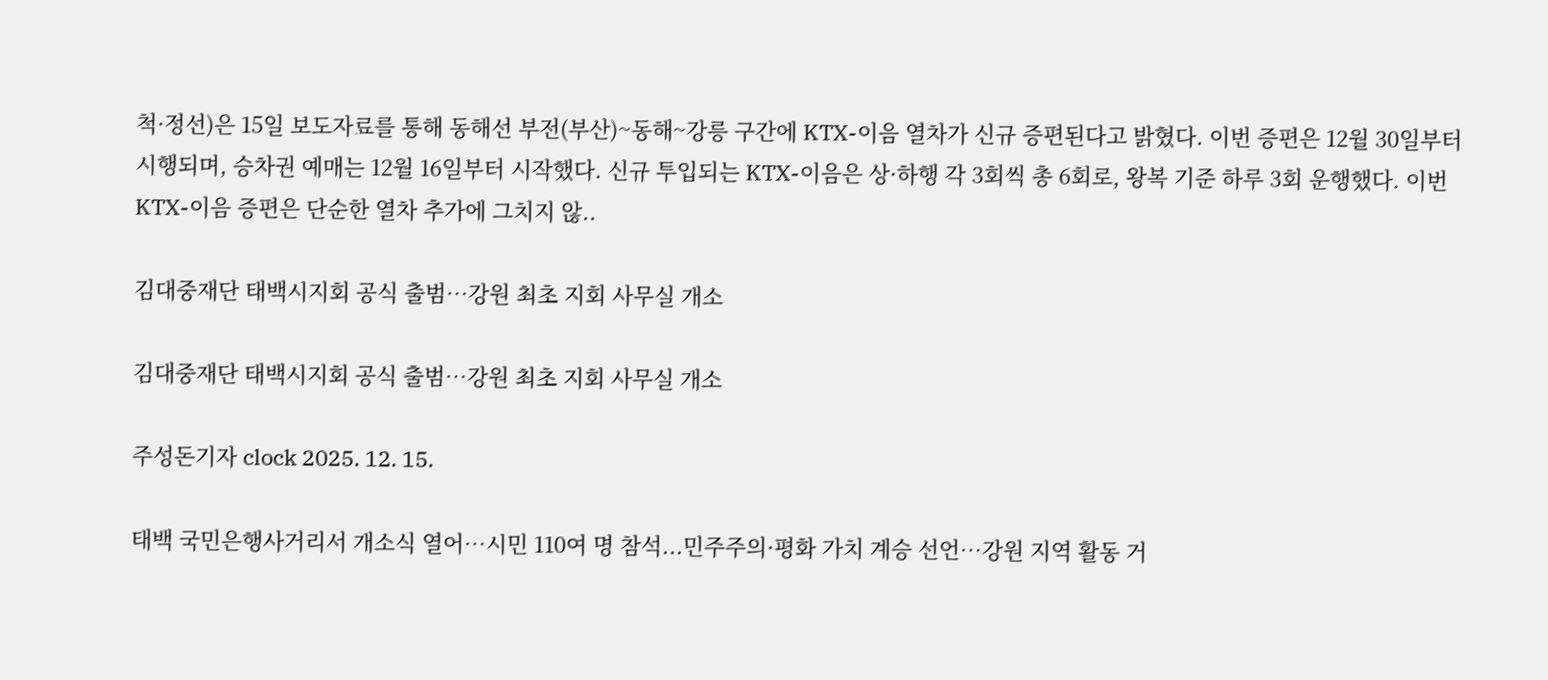척·정선)은 15일 보도자료를 통해 동해선 부전(부산)~동해~강릉 구간에 KTX-이음 열차가 신규 증편된다고 밝혔다. 이번 증편은 12월 30일부터 시행되며, 승차권 예매는 12월 16일부터 시작했다. 신규 투입되는 KTX-이음은 상·하행 각 3회씩 총 6회로, 왕복 기준 하루 3회 운행했다. 이번 KTX-이음 증편은 단순한 열차 추가에 그치지 않..

김대중재단 태백시지회 공식 출범…강원 최초 지회 사무실 개소

김대중재단 태백시지회 공식 출범…강원 최초 지회 사무실 개소

주성돈기자 clock 2025. 12. 15.

태백 국민은행사거리서 개소식 열어…시민 110여 명 참석...민주주의·평화 가치 계승 선언…강원 지역 활동 거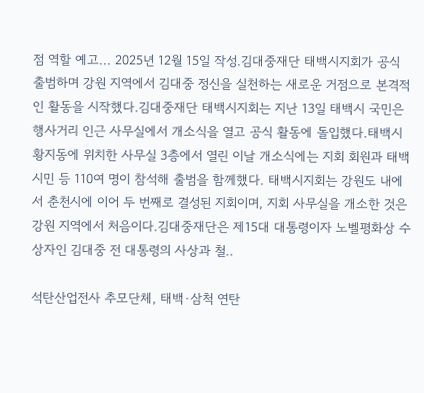점 역할 예고... 2025년 12월 15일 작성.김대중재단 태백시지회가 공식 출범하며 강원 지역에서 김대중 정신을 실천하는 새로운 거점으로 본격적인 활동을 시작했다.김대중재단 태백시지회는 지난 13일 태백시 국민은행사거리 인근 사무실에서 개소식을 열고 공식 활동에 돌입했다.태백시 황지동에 위치한 사무실 3층에서 열린 이날 개소식에는 지회 회원과 태백 시민 등 110여 명이 참석해 출범을 함께했다. 태백시지회는 강원도 내에서 춘천시에 이어 두 번째로 결성된 지회이며, 지회 사무실을 개소한 것은 강원 지역에서 처음이다.김대중재단은 제15대 대통령이자 노벨평화상 수상자인 김대중 전 대통령의 사상과 철..

석탄산업전사 추모단체, 태백·삼척 연탄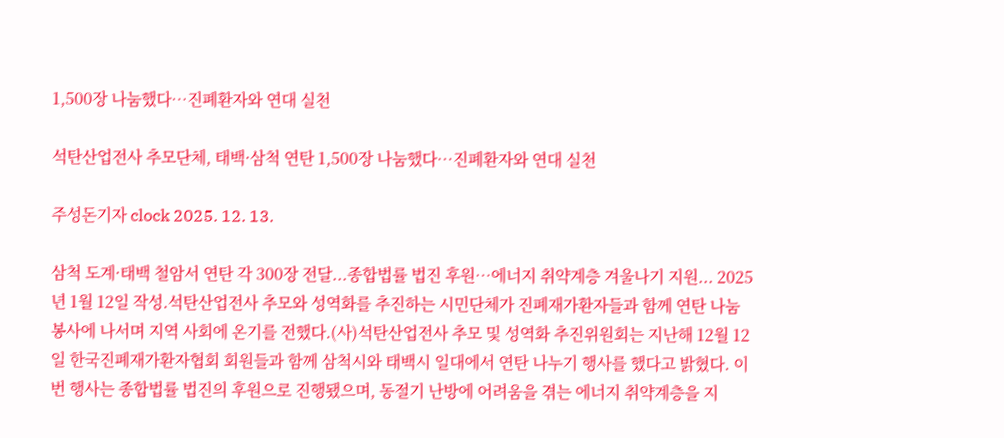1,500장 나눔했다…진폐환자와 연대 실천

석탄산업전사 추모단체, 태백·삼척 연탄 1,500장 나눔했다…진폐환자와 연대 실천

주성돈기자 clock 2025. 12. 13.

삼척 도계·태백 철암서 연탄 각 300장 전달...종합법률 법진 후원…에너지 취약계층 겨울나기 지원... 2025년 1월 12일 작성.석탄산업전사 추모와 성역화를 추진하는 시민단체가 진폐재가환자들과 함께 연탄 나눔 봉사에 나서며 지역 사회에 온기를 전했다.(사)석탄산업전사 추모 및 성역화 추진위원회는 지난해 12월 12일 한국진폐재가환자협회 회원들과 함께 삼척시와 태백시 일대에서 연탄 나누기 행사를 했다고 밝혔다. 이번 행사는 종합법률 법진의 후원으로 진행됐으며, 동절기 난방에 어려움을 겪는 에너지 취약계층을 지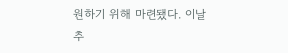원하기 위해 마련됐다. 이날 추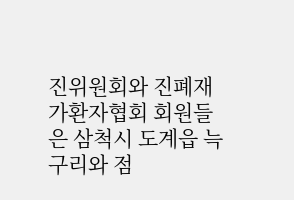진위원회와 진폐재가환자협회 회원들은 삼척시 도계읍 늑구리와 점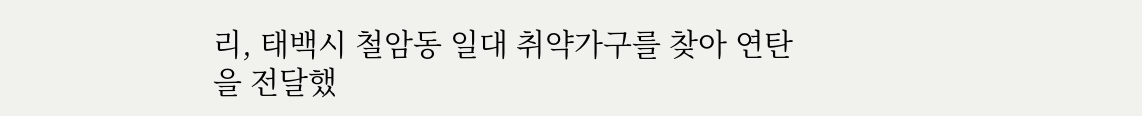리, 태백시 철암동 일대 취약가구를 찾아 연탄을 전달했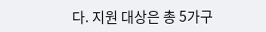다. 지원 대상은 총 5가구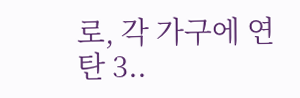로, 각 가구에 연탄 3..